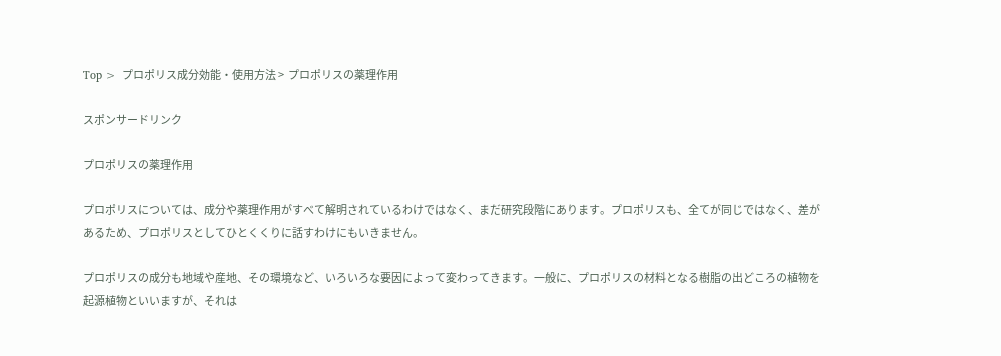Top >  プロポリス成分効能・使用方法 >  プロポリスの薬理作用

スポンサードリンク

プロポリスの薬理作用

プロポリスについては、成分や薬理作用がすべて解明されているわけではなく、まだ研究段階にあります。プロポリスも、全てが同じではなく、差があるため、プロポリスとしてひとくくりに話すわけにもいきません。

プロポリスの成分も地域や産地、その環境など、いろいろな要因によって変わってきます。一般に、プロポリスの材料となる樹脂の出どころの植物を起源植物といいますが、それは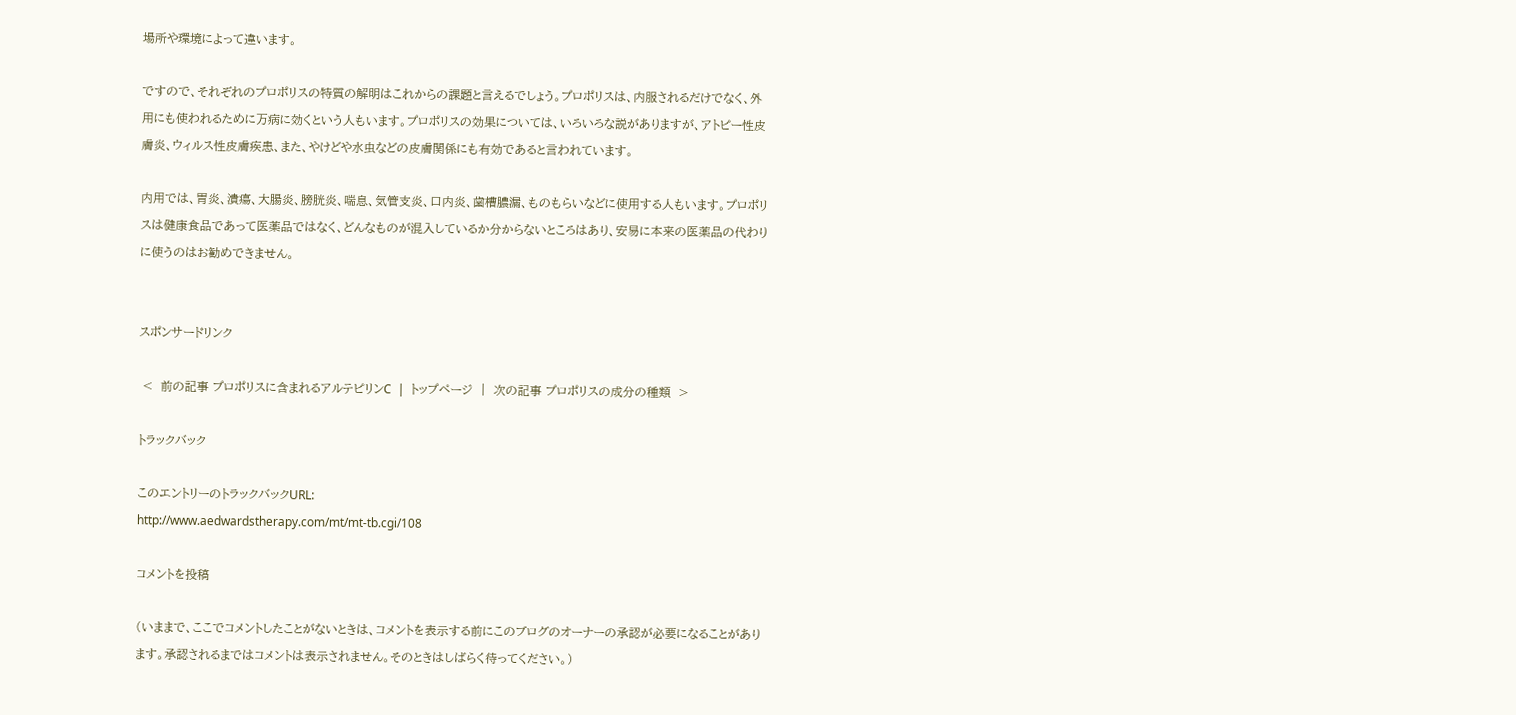場所や環境によって違います。

ですので、それぞれのプロポリスの特質の解明はこれからの課題と言えるでしょう。プロポリスは、内服されるだけでなく、外用にも使われるために万病に効くという人もいます。プロポリスの効果については、いろいろな説がありますが、アトピー性皮膚炎、ウィルス性皮膚疾患、また、やけどや水虫などの皮膚関係にも有効であると言われています。

内用では、胃炎、潰瘍、大腸炎、膀胱炎、喘息、気管支炎、口内炎、歯槽膿漏、ものもらいなどに使用する人もいます。プロポリスは健康食品であって医薬品ではなく、どんなものが混入しているか分からないところはあり、安易に本来の医薬品の代わりに使うのはお勧めできません。


スポンサードリンク

 <  前の記事 プロポリスに含まれるアルテピリンC  |  トップページ  |  次の記事 プロポリスの成分の種類  >

トラックバック

このエントリーのトラックバックURL:
http://www.aedwardstherapy.com/mt/mt-tb.cgi/108

コメントを投稿

(いままで、ここでコメントしたことがないときは、コメントを表示する前にこのブログのオーナーの承認が必要になることがあります。承認されるまではコメントは表示されません。そのときはしばらく待ってください。)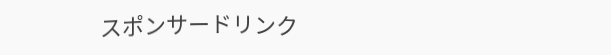スポンサードリンク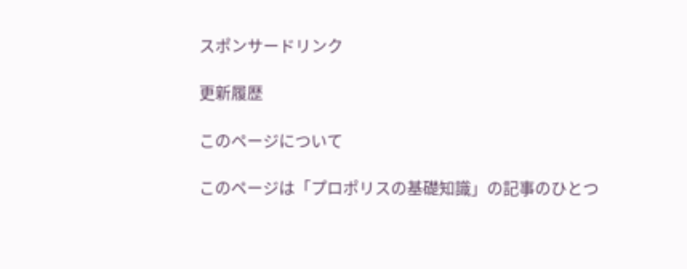スポンサードリンク

更新履歴

このページについて

このページは「プロポリスの基礎知識」の記事のひとつ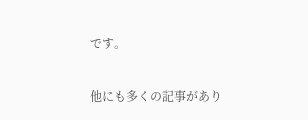です。

他にも多くの記事があり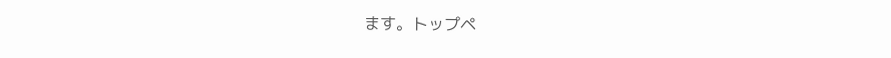ます。トップペ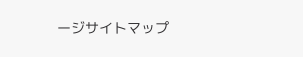ージサイトマップ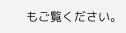もご覧ください。